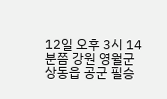12일 오후 3시 14분쯤 강원 영월군 상동읍 공군 필승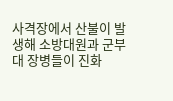사격장에서 산불이 발생해 소방대원과 군부대 장병들이 진화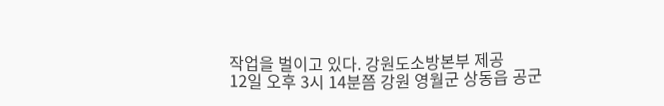작업을 벌이고 있다. 강원도소방본부 제공
12일 오후 3시 14분쯤 강원 영월군 상동읍 공군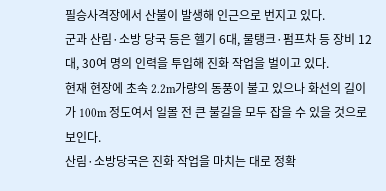필승사격장에서 산불이 발생해 인근으로 번지고 있다.
군과 산림·소방 당국 등은 헬기 6대, 물탱크·펌프차 등 장비 12대, 30여 명의 인력을 투입해 진화 작업을 벌이고 있다.
현재 현장에 초속 2.2m가량의 동풍이 불고 있으나 화선의 길이가 100m 정도여서 일몰 전 큰 불길을 모두 잡을 수 있을 것으로 보인다.
산림·소방당국은 진화 작업을 마치는 대로 정확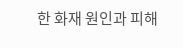한 화재 원인과 피해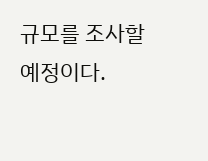규모를 조사할 예정이다.